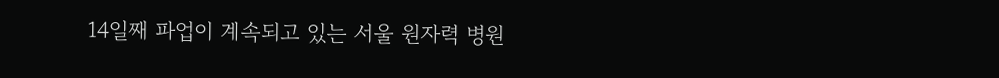14일째 파업이 계속되고 있는 서울 원자력 병원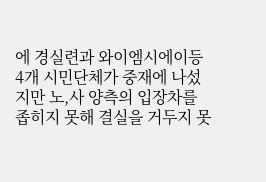에 경실련과 와이엠시에이등 4개 시민단체가 중재에 나섰지만 노,사 양측의 입장차를 좁히지 못해 결실을 거두지 못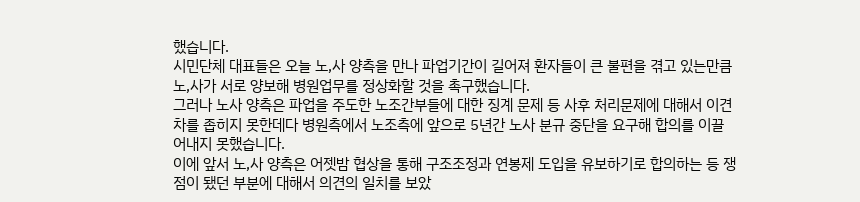했습니다.
시민단체 대표들은 오늘 노,사 양측을 만나 파업기간이 길어져 환자들이 큰 불편을 겪고 있는만큼 노,사가 서로 양보해 병원업무를 정상화할 것을 촉구했습니다.
그러나 노사 양측은 파업을 주도한 노조간부들에 대한 징계 문제 등 사후 처리문제에 대해서 이견차를 좁히지 못한데다 병원측에서 노조측에 앞으로 5년간 노사 분규 중단을 요구해 합의를 이끌어내지 못했습니다.
이에 앞서 노,사 양측은 어젯밤 협상을 통해 구조조정과 연봉제 도입을 유보하기로 합의하는 등 쟁점이 됐던 부분에 대해서 의견의 일치를 보았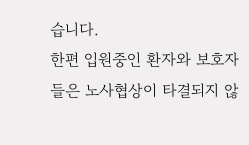습니다.
한편 입원중인 환자와 보호자들은 노사협상이 타결되지 않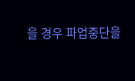을 경우 파업중단을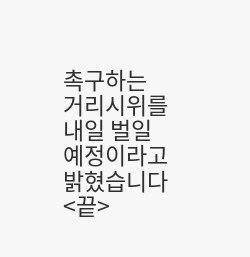촉구하는 거리시위를 내일 벌일 예정이라고 밝혔습니다 <끝>